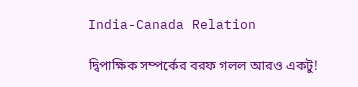India-Canada Relation

দ্বিপাক্ষিক সম্পর্কের বরফ গলল আরও একটু!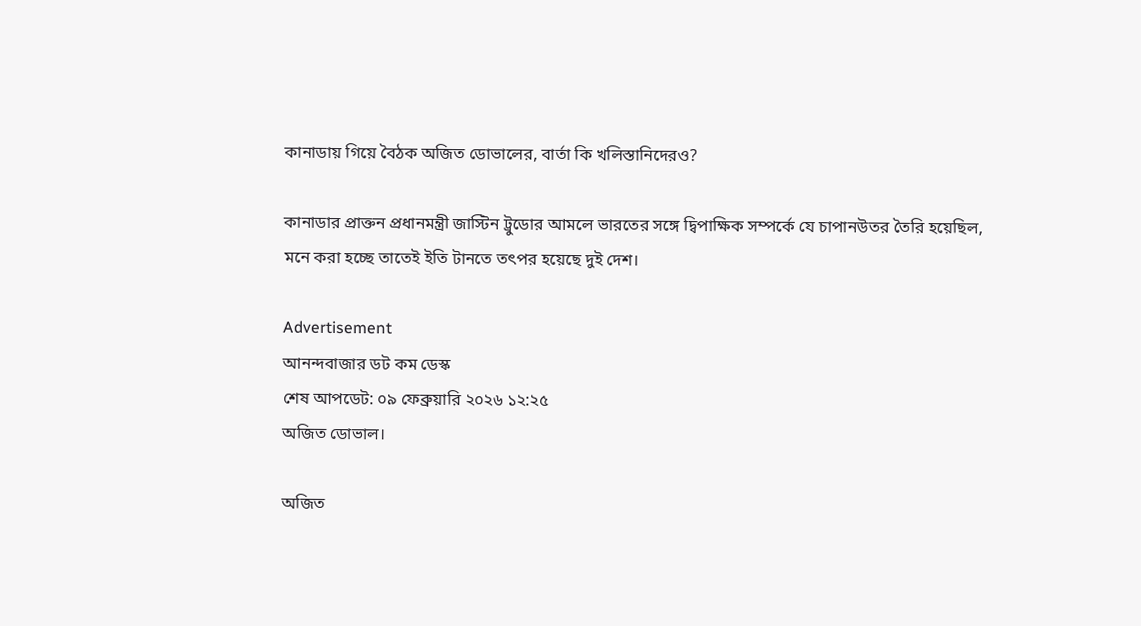কানাডায় গিয়ে বৈঠক অজিত ডোভালের, বার্তা কি খলিস্তানিদেরও?

কানাডার প্রাক্তন প্রধানমন্ত্রী জাস্টিন ট্রুডোর আমলে ভারতের সঙ্গে দ্বিপাক্ষিক সম্পর্কে যে চাপানউতর তৈরি হয়েছিল, মনে করা হচ্ছে তাতেই ইতি টানতে তৎপর হয়েছে দুই দেশ।

Advertisement
আনন্দবাজার ডট কম ডেস্ক
শেষ আপডেট: ০৯ ফেব্রুয়ারি ২০২৬ ১২:২৫
অজিত ডোভাল।

অজিত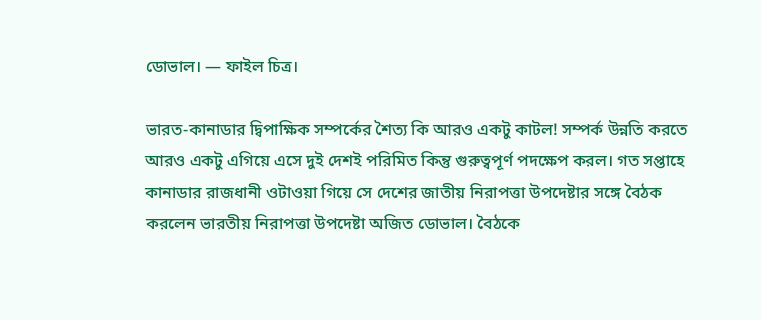ডোভাল। — ফাইল চিত্র।

ভারত-কানাডার দ্বিপাক্ষিক সম্পর্কের শৈত্য কি আরও একটু কাটল! সম্পর্ক উন্নতি করতে আরও একটু এগিয়ে এসে দুই দেশই পরিমিত কিন্তু গুরুত্বপূর্ণ পদক্ষেপ করল। গত সপ্তাহে কানাডার রাজধানী ওটাওয়া গিয়ে সে দেশের জাতীয় নিরাপত্তা উপদেষ্টার সঙ্গে বৈঠক করলেন ভারতীয় নিরাপত্তা উপদেষ্টা অজিত ডোভাল। বৈঠকে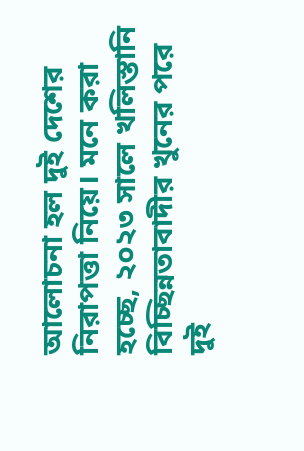আলোচনা হল দুই দেশের নিরাপত্তা নিয়ে। মনে করা হচ্ছে, ২০২৩ সালে খলিস্তানি বিচ্ছিন্নতাবাদীর খুনের পরে দুই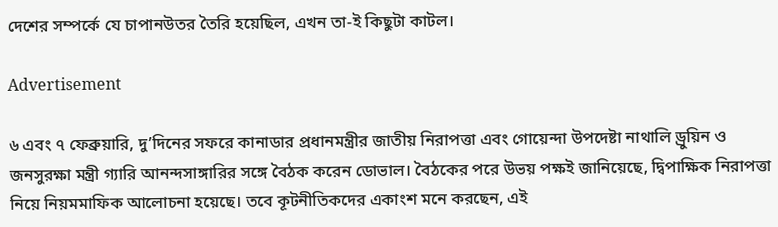দেশের সম্পর্কে যে চাপানউতর তৈরি হয়েছিল, এখন তা-ই কিছুটা কাটল।

Advertisement

৬ এবং ৭ ফেব্রুয়ারি, দু’দিনের সফরে কানাডার প্রধানমন্ত্রীর জাতীয় নিরাপত্তা এবং গোয়েন্দা উপদেষ্টা নাথালি ড্রুয়িন ও জনসুরক্ষা মন্ত্রী গ্যারি আনন্দসাঙ্গারির সঙ্গে বৈঠক করেন ডোভাল। বৈঠকের পরে উভয় পক্ষই জানিয়েছে, দ্বিপাক্ষিক নিরাপত্তা নিয়ে নিয়মমাফিক আলোচনা হয়েছে। তবে কূটনীতিকদের একাংশ মনে করছেন, এই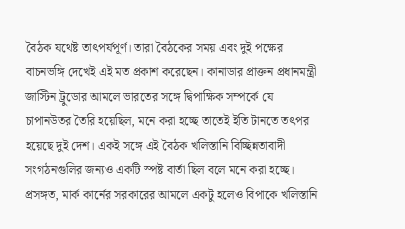বৈঠক যথেষ্ট তাৎপর্যপূর্ণ। তারা বৈঠকের সময় এবং দুই পক্ষের বাচনভঙ্গি দেখেই এই মত প্রকাশ করেছেন। কানাডার প্রাক্তন প্রধানমন্ত্রী জাস্টিন ট্রুডোর আমলে ভারতের সঙ্গে দ্বিপাক্ষিক সম্পর্কে যে চাপানউতর তৈরি হয়েছিল, মনে করা হচ্ছে তাতেই ইতি টানতে তৎপর হয়েছে দুই দেশ। একই সঙ্গে এই বৈঠক খলিস্তানি বিচ্ছিন্নতাবাদী সংগঠনগুলির জন্যও একটি স্পষ্ট বার্তা ছিল বলে মনে করা হচ্ছে। প্রসঙ্গত, মার্ক কার্নের সরকারের আমলে একটু হলেও বিপাকে খলিস্তানি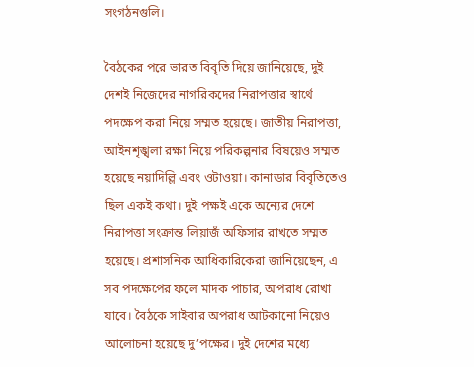সংগঠনগুলি।

বৈঠকের পরে ভারত বিবৃতি দিয়ে জানিয়েছে, দুই দেশই নিজেদের নাগরিকদের নিরাপত্তার স্বার্থে পদক্ষেপ করা নিয়ে সম্মত হয়েছে। জাতীয় নিরাপত্তা, আইনশৃঙ্খলা রক্ষা নিয়ে পরিকল্পনার বিষয়েও সম্মত হয়েছে নয়াদিল্লি এবং ওটাওয়া। কানাডার বিবৃতিতেও ছিল একই কথা। দুই পক্ষই একে অন্যের দেশে নিরাপত্তা সংক্রান্ত লিয়াজঁ অফিসার রাখতে সম্মত হয়েছে। প্রশাসনিক আধিকারিকেরা জানিয়েছেন, এ সব পদক্ষেপের ফলে মাদক পাচার, অপরাধ রোখা যাবে। বৈঠকে সাইবার অপরাধ আটকানো নিয়েও আলোচনা হয়েছে দু’পক্ষের। দুই দেশের মধ্যে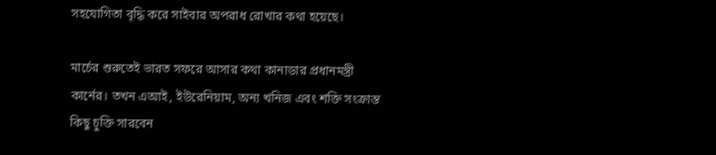সহযোগিতা বৃদ্ধি করে সাইবার অপরাধ রোখার কথা হয়েছে।

মার্চের শুরুতেই ভারত সফরে আসার কথা কানাডার প্রধানমন্ত্রী কার্নের। তখন এআই, ইউরেনিয়াম, অন্য খনিজ এবং শক্তি সংক্রান্ত কিছু চুক্তি সারবেন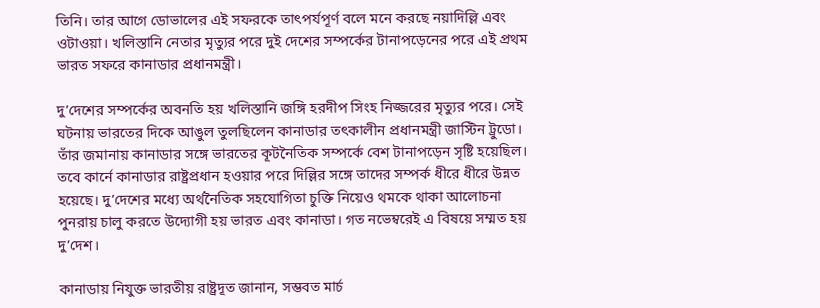তিনি। তার আগে ডোভালের এই সফরকে তাৎপর্যপূর্ণ বলে মনে করছে নয়াদিল্লি এবং ওটাওয়া। খলিস্তানি নেতার মৃত্যুর পরে দুই দেশের সম্পর্কের টানাপড়েনের পরে এই প্রথম ভারত সফরে কানাডার প্রধানমন্ত্রী।

দু’দেশের সম্পর্কের অবনতি হয় খলিস্তানি জঙ্গি হরদীপ সিংহ নিজ্জরের মৃত্যুর পরে। সেই ঘটনায় ভারতের দিকে আঙুল তুলছিলেন কানাডার তৎকালীন প্রধানমন্ত্রী জাস্টিন ট্রুডো। তাঁর জমানায় কানাডার সঙ্গে ভারতের কূটনৈতিক সম্পর্কে বেশ টানাপড়েন সৃষ্টি হয়েছিল। তবে কার্নে কানাডার রাষ্ট্রপ্রধান হওয়ার পরে দিল্লির সঙ্গে তাদের সম্পর্ক ধীরে ধীরে উন্নত হয়েছে। দু’দেশের মধ্যে অর্থনৈতিক সহযোগিতা চুক্তি নিয়েও থমকে থাকা আলোচনা পুনরায় চালু করতে উদ্যোগী হয় ভারত এবং কানাডা। গত নভেম্বরেই এ বিষয়ে সম্মত হয় দু’দেশ।

কানাডায় নিযুক্ত ভারতীয় রাষ্ট্রদূত জানান, সম্ভবত মার্চ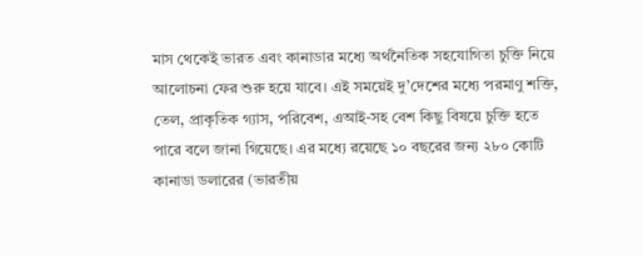মাস থেকেই ভারত এবং কানাডার মধ্যে অর্থনৈতিক সহযোগিতা চুক্তি নিয়ে আলোচনা ফের শুরু হয়ে যাবে। এই সময়েই দু’দেশের মধ্যে পরমাণু শক্তি, তেল, প্রাকৃতিক গ্যাস, পরিবেশ, এআই-সহ বেশ কিছু বিষয়ে চুক্তি হতে পারে বলে জানা গিয়েছে। এর মধ্যে রয়েছে ১০ বছরের জন্য ২৮০ কোটি কানাডা ডলারের (ভারতীয়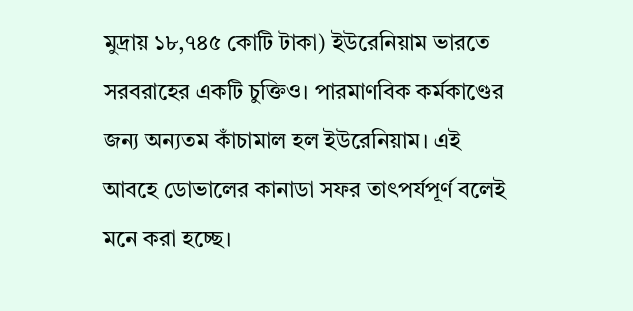মুদ্রায় ১৮,৭৪৫ কোটি টাকা) ইউরেনিয়াম ভারতে সরবরাহের একটি চুক্তিও। পারমাণবিক কর্মকাণ্ডের জন্য অন্যতম কাঁচামাল হল ইউরেনিয়াম। এই আবহে ডোভালের কানাডা সফর তাৎপর্যপূর্ণ বলেই মনে করা হচ্ছে।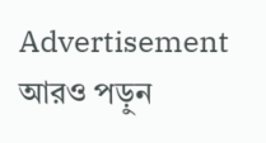Advertisement
আরও পড়ুন